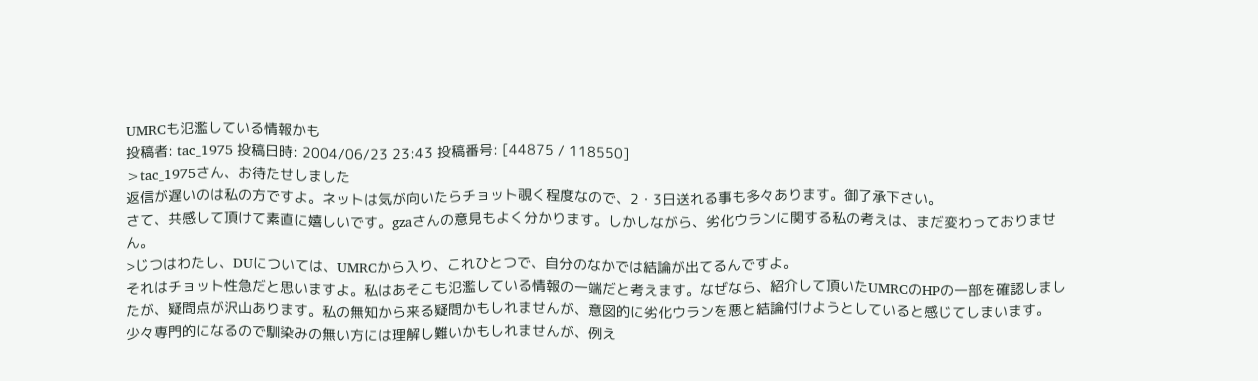UMRCも氾濫している情報かも
投稿者: tac_1975 投稿日時: 2004/06/23 23:43 投稿番号: [44875 / 118550]
>tac_1975さん、お待たせしました
返信が遅いのは私の方ですよ。ネットは気が向いたらチョット覗く程度なので、2・3日送れる事も多々あります。御了承下さい。
さて、共感して頂けて素直に嬉しいです。gzaさんの意見もよく分かります。しかしながら、劣化ウランに関する私の考えは、まだ変わっておりません。
>じつはわたし、DUについては、UMRCから入り、これひとつで、自分のなかでは結論が出てるんですよ。
それはチョット性急だと思いますよ。私はあそこも氾濫している情報の一端だと考えます。なぜなら、紹介して頂いたUMRCのHPの一部を確認しましたが、疑問点が沢山あります。私の無知から来る疑問かもしれませんが、意図的に劣化ウランを悪と結論付けようとしていると感じてしまいます。
少々専門的になるので馴染みの無い方には理解し難いかもしれませんが、例え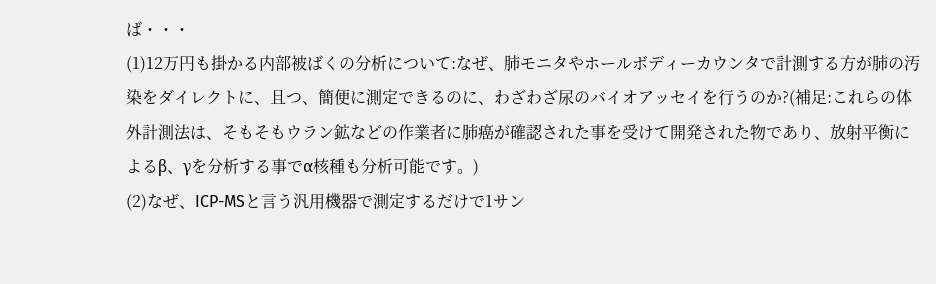ば・・・
(1)12万円も掛かる内部被ばくの分析について:なぜ、肺モニタやホールボディーカウンタで計測する方が肺の汚染をダイレクトに、且つ、簡便に測定できるのに、わざわざ尿のバイオアッセイを行うのか?(補足:これらの体外計測法は、そもそもウラン鉱などの作業者に肺癌が確認された事を受けて開発された物であり、放射平衡によるβ、γを分析する事でα核種も分析可能です。)
(2)なぜ、ICP-MSと言う汎用機器で測定するだけで1サン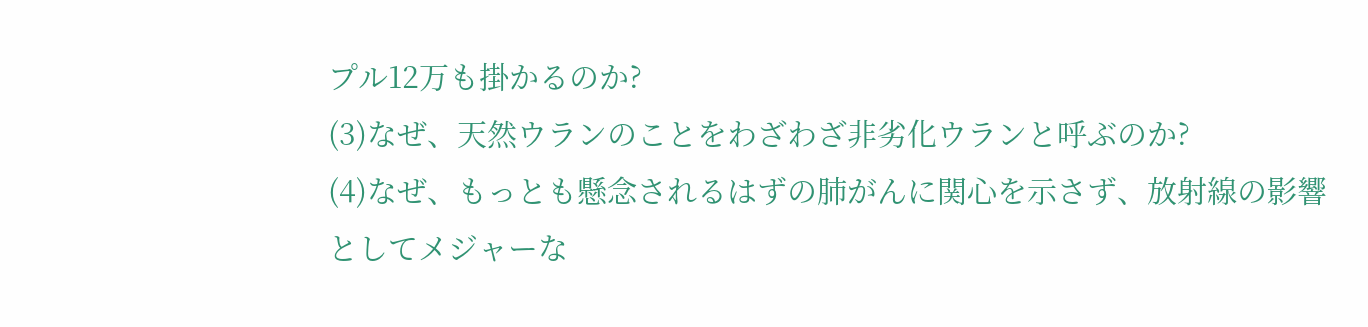プル12万も掛かるのか?
(3)なぜ、天然ウランのことをわざわざ非劣化ウランと呼ぶのか?
(4)なぜ、もっとも懸念されるはずの肺がんに関心を示さず、放射線の影響としてメジャーな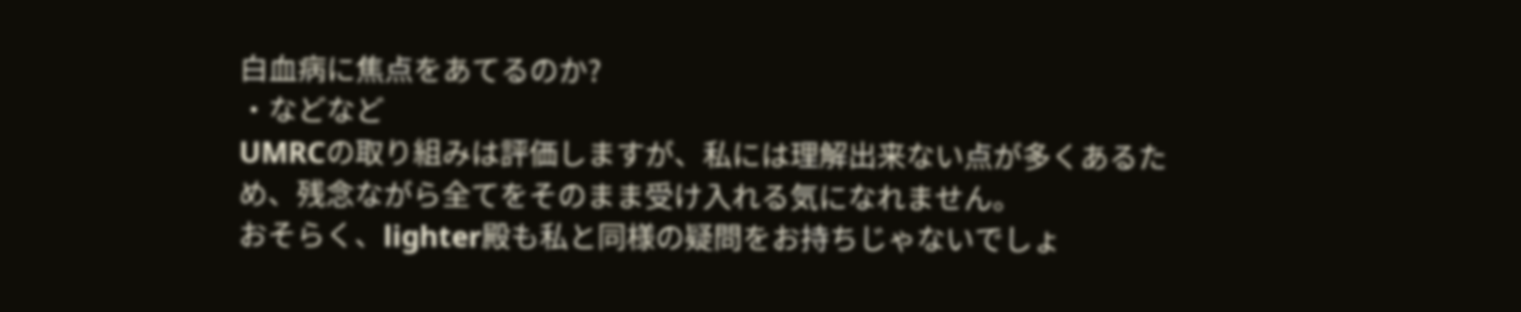白血病に焦点をあてるのか?
・などなど
UMRCの取り組みは評価しますが、私には理解出来ない点が多くあるため、残念ながら全てをそのまま受け入れる気になれません。
おそらく、lighter殿も私と同様の疑問をお持ちじゃないでしょ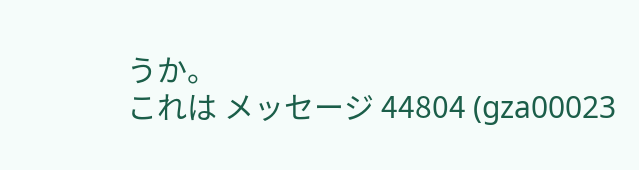うか。
これは メッセージ 44804 (gza00023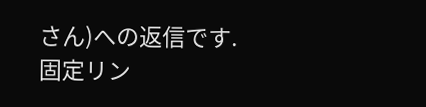さん)への返信です.
固定リン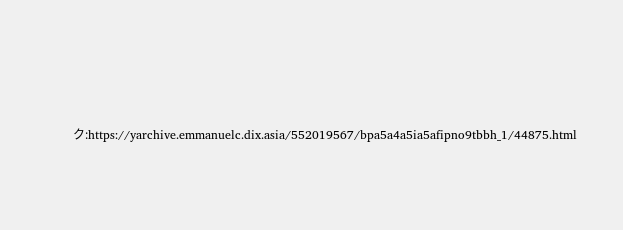ク:https://yarchive.emmanuelc.dix.asia/552019567/bpa5a4a5ia5afipno9tbbh_1/44875.html